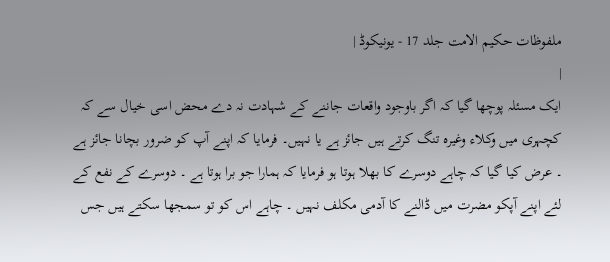ملفوظات حکیم الامت جلد 17 - یونیکوڈ |
|
ایک مسئلہ پوچھا گیا کہ اگر باوجود واقعات جاننے کے شہادت نہ دے محض اسی خیال سے کہ کچہری میں وکلاء وغیرہ تنگ کرتے ہیں جائز ہے یا نہیں۔ فرمایا کہ اپنے آپ کو ضرور بچانا جائز ہے ۔ عرض کیا گیا کہ چاہے دوسرے کا بھلا ہوتا ہو فرمایا کہ ہمارا جو برا ہوتا ہے ۔ دوسرے کے نفع کے لئے اپنے آپکو مضرت میں ڈالنے کا آدمی مکلف نہیں ۔ چاہے اس کو تو سمجھا سکتے ہیں جس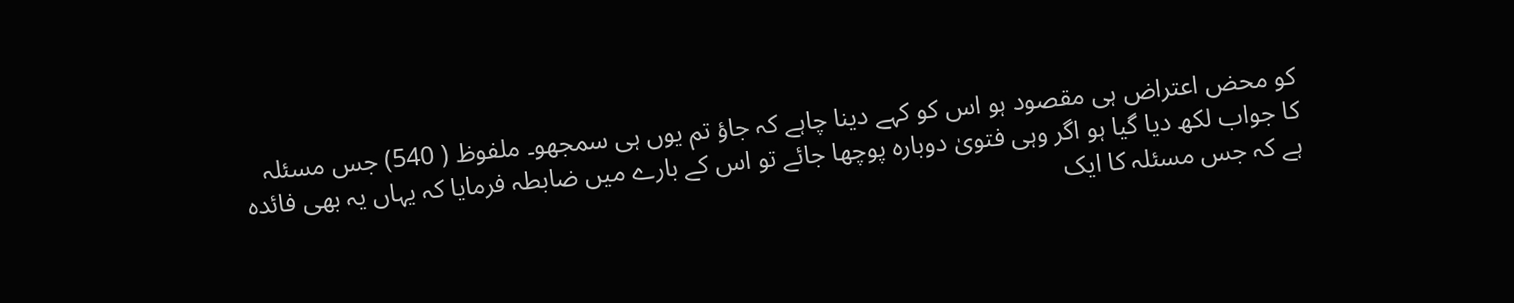کو محض اعتراض ہی مقصود ہو اس کو کہے دینا چاہے کہ جاؤ تم یوں ہی سمجھو۔ ملفوظ ( 540) جس مسئلہ کا جواب لکھ دیا گیا ہو اگر وہی فتویٰ دوبارہ پوچھا جائے تو اس کے بارے میں ضابطہ فرمایا کہ یہاں یہ بھی فائدہ ہے کہ جس مسئلہ کا ایک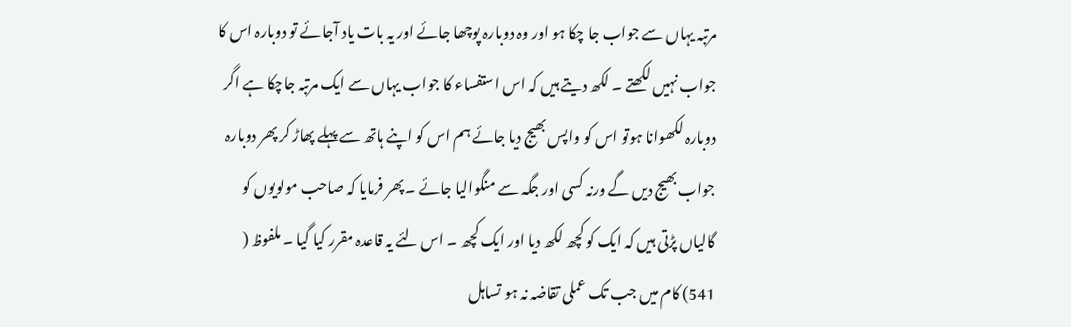مرتبہ یہاں سے جواب جا چکا ہو اور وہ دوبارہ پوچھا جائے اور یہ بات یاد آجائے تو دوبارہ اس کا جواب نہیں لکھتے ۔ لکھ دیتے ہیں کہ اس استفساء کا جواب یہاں سے ایک مرتبہ جاچکا ہے اگر دوبارہ لکھوانا ہوتو اس کو واپس بھیج دیا جائے ہم اس کو اپنے ہاتھ سے پہلے پھاڑ کر پھر دوبارہ جواب بھیج دیں گے ورنہ کسی اور جگہ سے منگوالیا جائے ۔ پھر فرمایا کہ صاحب مولویوں کو گالیاں پڑتی ہیں کہ ایک کو کچھ لکھ دیا اور ایک کچھ ۔ اس لئے یہ قاعدہ مقرر کیا گیا ۔ ملفوظ ( 541) کام میں جب تک عملی تقاضہ نہ ہو تساہل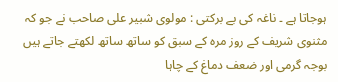ہوجاتا ہے ۔ ناغہ کی بے برکتی : مولوی شبیر علی صاحب نے جو کہ مثنوی شریف کے روز مرہ کے سبق کو ساتھ ساتھ لکھتے جاتے ہیں بوجہ گرمی اور ضعف دماغ کے چاہا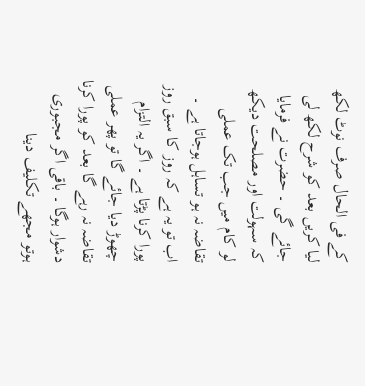کے فی الحال صرف نوٹ لکھ لیا کریں بعد کو شرح لکھ لی جائے گی ۔ حضرت نے فرمایا کہ سہولت اور مصلحت دیکھ لو کام میں جب تک عملی تقاضہ نہ ہو تساہل ہوجاتا ہے ۔ اب تو یہ ہے کہ روز کا سبق روز پورا کرنا پڑتا ہے ۔ اگر یہ التزام چھوڑ دیا جائے گا تو پھر عملی تقاضہ نہ رہے گا بعد کو پورا کرنا دشوار ہوگا ۔ باقی اگر مجبوری ہوتو مجھے تکلیف دینا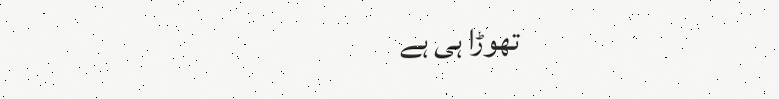تھوڑا ہی ہے